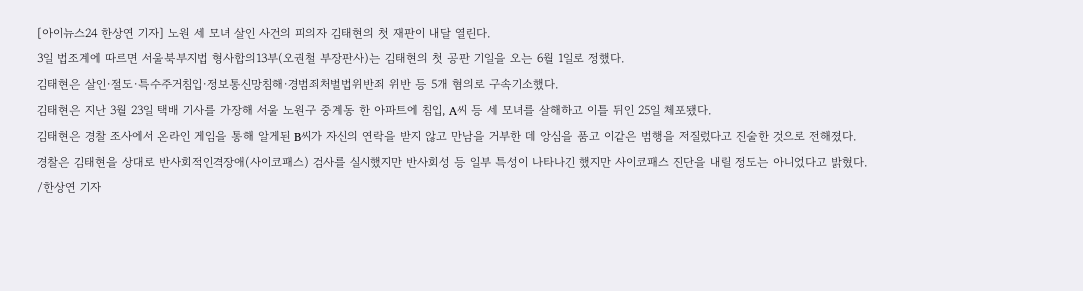[아이뉴스24 한상연 기자] 노원 세 모녀 살인 사건의 피의자 김태현의 첫 재판이 내달 열린다.
3일 법조계에 따르면 서울북부지법 형사합의13부(오권철 부장판사)는 김태현의 첫 공판 기일을 오는 6월 1일로 정했다.
김태현은 살인·절도·특수주거침입·정보통신망침해·경범죄처벌법위반죄 위반 등 5개 혐의로 구속기소했다.
김태현은 지난 3월 23일 택배 기사를 가장해 서울 노원구 중계동 한 아파트에 침입, A씨 등 세 모녀를 살해하고 이틀 뒤인 25일 체포됐다.
김태현은 경찰 조사에서 온라인 게임을 통해 알게된 B씨가 자신의 연락을 받지 않고 만남을 거부한 데 앙심을 품고 이같은 범행을 저질렀다고 진술한 것으로 전해졌다.
경찰은 김태현을 상대로 반사회적인격장애(사이코패스) 검사를 실시했지만 반사회성 등 일부 특성이 나타나긴 했지만 사이코패스 진단을 내릴 정도는 아니었다고 밝혔다.
/한상연 기자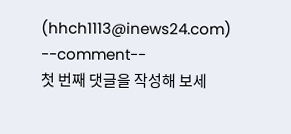(hhch1113@inews24.com)
--comment--
첫 번째 댓글을 작성해 보세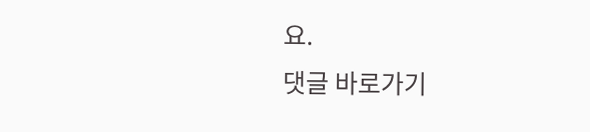요.
댓글 바로가기